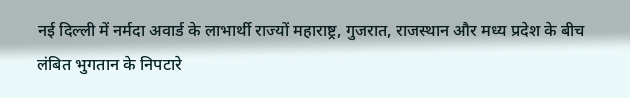नई दिल्ली में नर्मदा अवार्ड के लाभार्थी राज्यों महाराष्ट्र, गुजरात, राजस्थान और मध्य प्रदेश के बीच लंबित भुगतान के निपटारे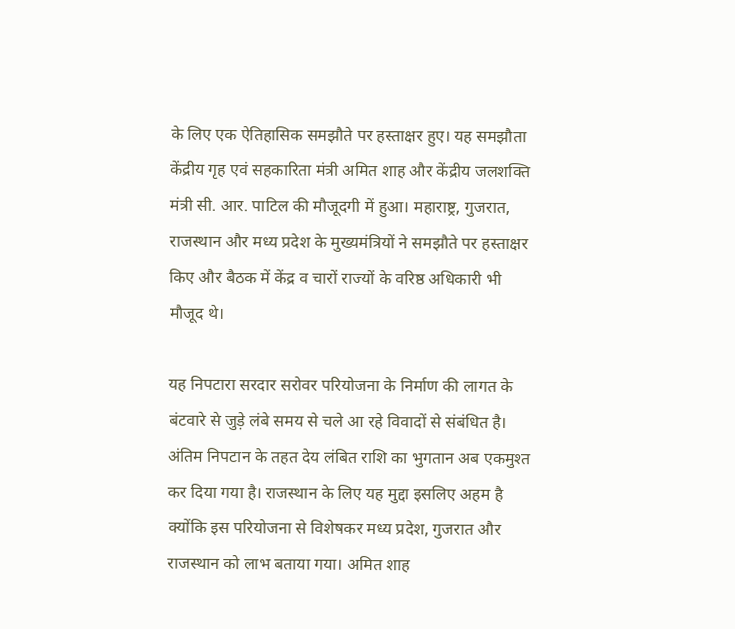के लिए एक ऐतिहासिक समझौते पर हस्ताक्षर हुए। यह समझौता केंद्रीय गृह एवं सहकारिता मंत्री अमित शाह और केंद्रीय जलशक्ति मंत्री सी. आर. पाटिल की मौजूदगी में हुआ। महाराष्ट्र, गुजरात, राजस्थान और मध्य प्रदेश के मुख्यमंत्रियों ने समझौते पर हस्ताक्षर किए और बैठक में केंद्र व चारों राज्यों के वरिष्ठ अधिकारी भी मौजूद थे।

यह निपटारा सरदार सरोवर परियोजना के निर्माण की लागत के बंटवारे से जुड़े लंबे समय से चले आ रहे विवादों से संबंधित है। अंतिम निपटान के तहत देय लंबित राशि का भुगतान अब एकमुश्त कर दिया गया है। राजस्थान के लिए यह मुद्दा इसलिए अहम है क्योंकि इस परियोजना से विशेषकर मध्य प्रदेश, गुजरात और राजस्थान को लाभ बताया गया। अमित शाह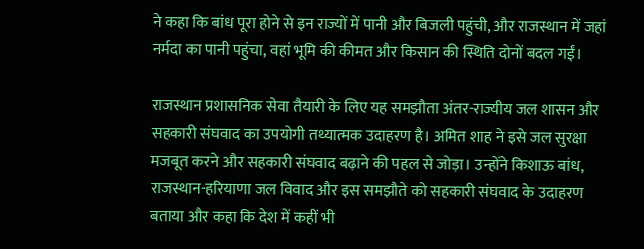ने कहा कि बांध पूरा होने से इन राज्यों में पानी और बिजली पहुंची, और राजस्थान में जहां नर्मदा का पानी पहुंचा, वहां भूमि की कीमत और किसान की स्थिति दोनों बदल गईं।

राजस्थान प्रशासनिक सेवा तैयारी के लिए यह समझौता अंतर-राज्यीय जल शासन और सहकारी संघवाद का उपयोगी तथ्यात्मक उदाहरण है। अमित शाह ने इसे जल सुरक्षा मजबूत करने और सहकारी संघवाद बढ़ाने की पहल से जोड़ा। उन्होंने किशाऊ बांध, राजस्थान-हरियाणा जल विवाद और इस समझौते को सहकारी संघवाद के उदाहरण बताया और कहा कि देश में कहीं भी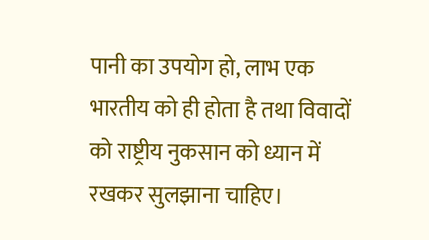पानी का उपयोग हो, लाभ एक भारतीय को ही होता है तथा विवादों को राष्ट्रीय नुकसान को ध्यान में रखकर सुलझाना चाहिए।